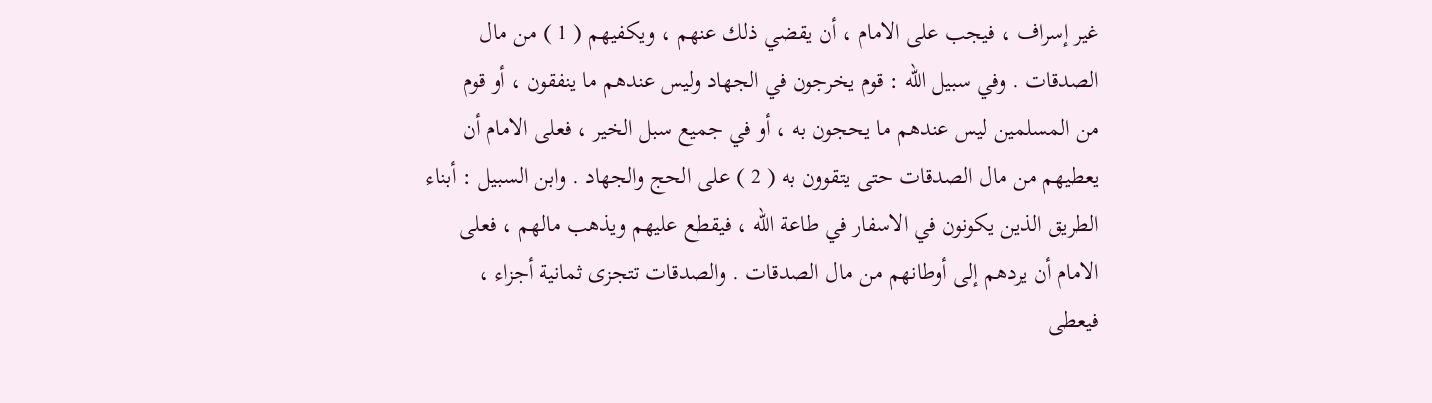غير إسراف ، فيجب على الامام ، أن يقضي ذلك عنهم ، ويكفيهم ( 1 ) من مال
الصدقات . وفي سبيل الله : قوم يخرجون في الجهاد وليس عندهم ما ينفقون ، أو قوم
من المسلمين ليس عندهم ما يحجون به ، أو في جميع سبل الخير ، فعلى الامام أن
يعطيهم من مال الصدقات حتى يتقوون به ( 2 ) على الحج والجهاد . وابن السبيل : أبناء
الطريق الذين يكونون في الاسفار في طاعة الله ، فيقطع عليهم ويذهب مالهم ، فعلى
الامام أن يردهم إلى أوطانهم من مال الصدقات . والصدقات تتجزى ثمانية أجزاء ،
فيعطى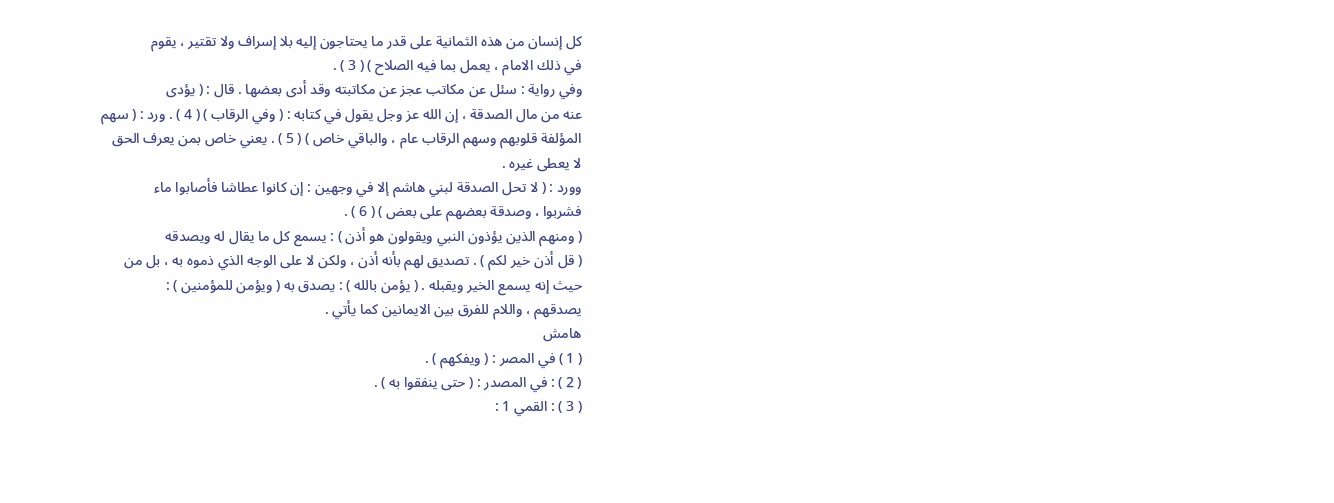كل إنسان من هذه الثمانية على قدر ما يحتاجون إليه بلا إسراف ولا تقتير ، يقوم
في ذلك الامام ، يعمل بما فيه الصلاح ) ( 3 ) .
وفي رواية : سئل عن مكاتب عجز عن مكاتبته وقد أدى بعضها . قال : ( يؤدى
عنه من مال الصدقة ، إن الله عز وجل يقول في كتابه : ( وفي الرقاب ) ( 4 ) . ورد : ( سهم
المؤلفة قلوبهم وسهم الرقاب عام ، والباقي خاص ) ( 5 ) . يعني خاص بمن يعرف الحق
لا يعطى غيره .
وورد : ( لا تحل الصدقة لبني هاشم إلا في وجهين : إن كانوا عطاشا فأصابوا ماء
فشربوا ، وصدقة بعضهم على بعض ) ( 6 ) .
( ومنهم الذين يؤذون النبي ويقولون هو أذن ) : يسمع كل ما يقال له ويصدقه
( قل أذن خير لكم ) . تصديق لهم بأنه أذن ، ولكن لا على الوجه الذي ذموه به ، بل من
حيث إنه يسمع الخير ويقبله . ( يؤمن بالله ) : يصدق به ( ويؤمن للمؤمنين ) :
يصدقهم ، واللام للفرق بين الايمانين كما يأتي .
هامش
( 1 ) في المصر : ( ويفكهم ) .
( 2 ) : في المصدر : ( حتى ينفقوا به ) .
( 3 ) : القمي 1 :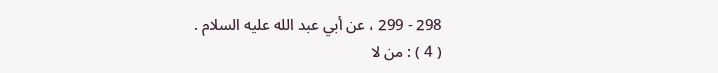298 - 299 ، عن أبي عبد الله عليه السلام .
( 4 ) : من لا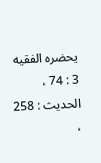يحضره الفقيه 3 : 74 ، الحديث : 258 ،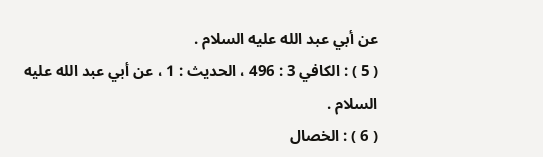عن أبي عبد الله عليه السلام .
( 5 ) : الكافي 3 : 496 ، الحديث : 1 ، عن أبي عبد الله عليه السلام .
( 6 ) : الخصال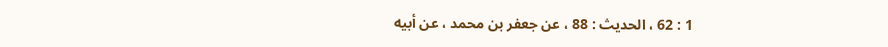1 : 62 ، الحديث : 88 ، عن جعفر بن محمد ، عن أبيه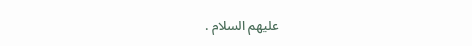عليهم السلام .